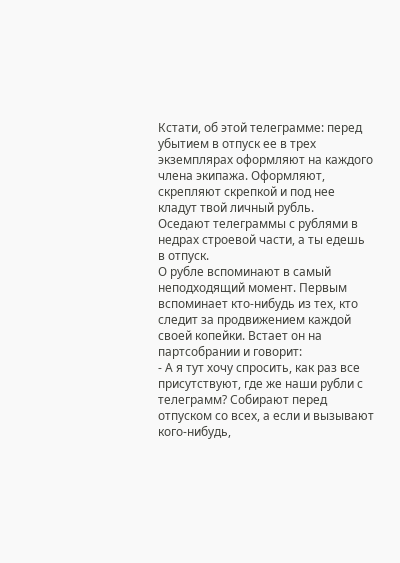Кстати, об этой телеграмме: перед убытием в отпуск ее в трех экземплярах оформляют на каждого члена экипажа. Оформляют, скрепляют скрепкой и под нее кладут твой личный рубль.
Оседают телеграммы с рублями в недрах строевой части, а ты едешь в отпуск.
О рубле вспоминают в самый неподходящий момент. Первым вспоминает кто-нибудь из тех, кто следит за продвижением каждой своей копейки. Встает он на партсобрании и говорит:
- А я тут хочу спросить, как раз все присутствуют, где же наши рубли с телеграмм? Собирают перед отпуском со всех, а если и вызывают кого-нибудь,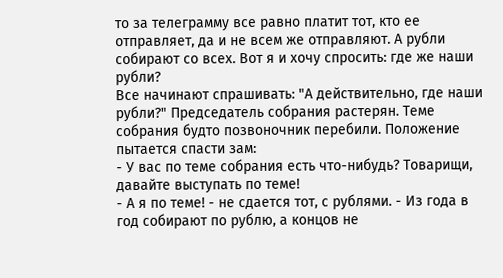то за телеграмму все равно платит тот, кто ее отправляет, да и не всем же отправляют. А рубли собирают со всех. Вот я и хочу спросить: где же наши рубли?
Все начинают спрашивать: "А действительно, где наши рубли?" Председатель собрания растерян. Теме собрания будто позвоночник перебили. Положение пытается спасти зам:
- У вас по теме собрания есть что-нибудь? Товарищи, давайте выступать по теме!
- А я по теме! - не сдается тот, с рублями. - Из года в год собирают по рублю, а концов не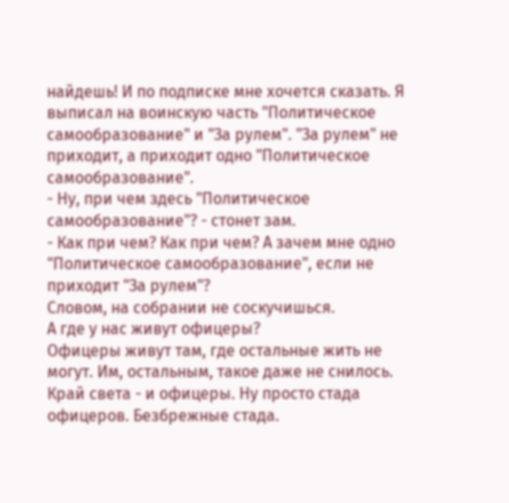найдешь! И по подписке мне хочется сказать. Я выписал на воинскую часть "Политическое самообразование" и "За рулем". "За рулем" не приходит, а приходит одно "Политическое самообразование".
- Ну, при чем здесь "Политическое самообразование"? - стонет зам.
- Как при чем? Как при чем? А зачем мне одно "Политическое самообразование", если не приходит "За рулем"?
Словом, на собрании не соскучишься.
А где у нас живут офицеры?
Офицеры живут там, где остальные жить не могут. Им, остальным, такое даже не снилось. Край света - и офицеры. Ну просто стада офицеров. Безбрежные стада.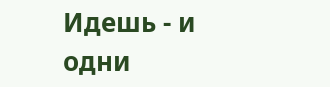Идешь - и одни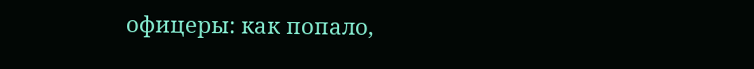офицеры: как попало,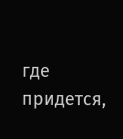где придется,